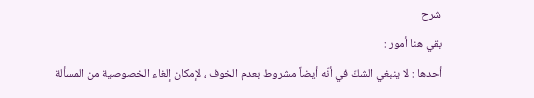شرح
بقي هنا أمور :
أحدها : لا ينبغي الشكّ في أنّه أيضاً مشروط بعدم الخوف ، لإمكان إلغاء الخصوصية من المسألة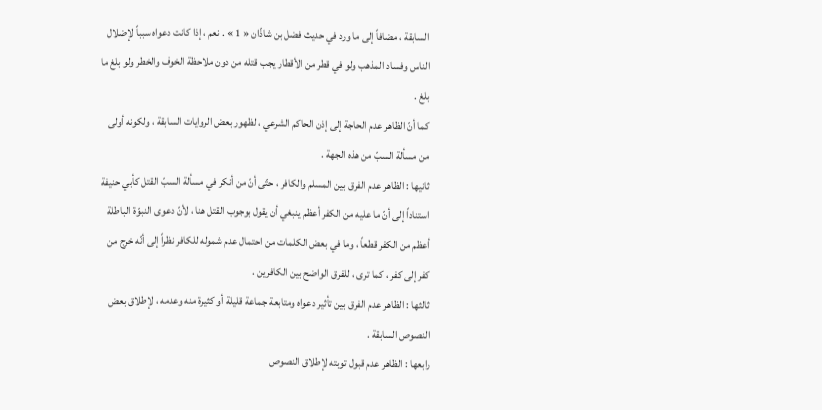السابقة ، مضافاً إلى ما ورد في حديث فضل بن شاذّان « 1 » . نعم ، إذا كانت دعواه سبباً لإضلال الناس وفساد المذهب ولو في قطر من الأقطار يجب قتله من دون ملاحظة الخوف والخطر ولو بلغ ما بلغ .
كما أنّ الظاهر عدم الحاجة إلى إذن الحاكم الشرعي ، لظهور بعض الروايات السابقة ، ولكونه أولى من مسألة السبّ من هذه الجهة .
ثانيها : الظاهر عدم الفرق بين المسلم والكافر ، حتّى أنّ من أنكر في مسألة السبّ القتل كأبي حنيفة استناداً إلى أنّ ما عليه من الكفر أعظم ينبغي أن يقول بوجوب القتل هنا ، لأنّ دعوى النبوّة الباطلة أعظم من الكفر قطعاً ، وما في بعض الكلمات من احتمال عدم شموله للكافر نظراً إلى أنّه خرج من كفر إلى كفر ، كما ترى ، للفرق الواضح بين الكافرين .
ثالثها : الظاهر عدم الفرق بين تأثير دعواه ومتابعة جماعة قليلة أو كثيرة منه وعدمه ، لإطلاق بعض النصوص السابقة .
رابعها : الظاهر عدم قبول توبته لإطلاق النصوص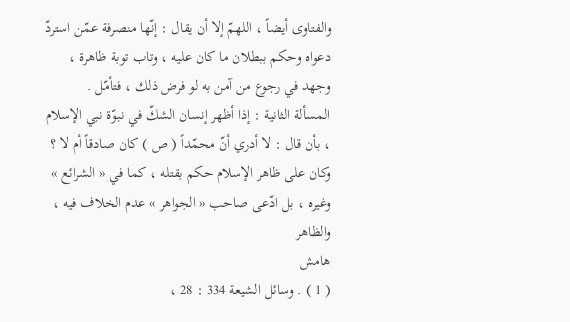والفتاوى أيضاً ، اللهمّ إلا أن يقال : إنّها منصرفة عمّن استردّ دعواه وحكم ببطلان ما كان عليه ، وتاب توبة ظاهرة ، وجهد في رجوع من آمن به لو فرض ذلك ، فتأمّل .
المسألة الثانية : إذا أظهر إنسان الشكّ في نبوّة نبي الإسلام ، بأن قال : لا أدري أنّ محمّداً ( ص ) كان صادقاً أم لا ؟ وكان على ظاهر الإسلام حكم بقتله ، كما في « الشرائع » وغيره ، بل ادّعى صاحب « الجواهر » عدم الخلاف فيه ، والظاهر
هامش
( 1 ) . وسائل الشيعة 334 : 28 ،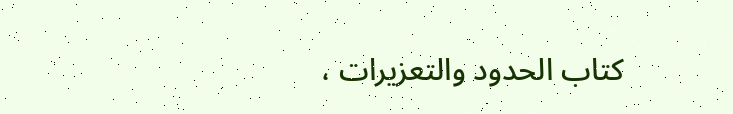كتاب الحدود والتعزيرات ،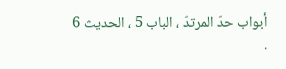أبواب حدّ المرتدّ ، الباب 5 ، الحديث 6 .